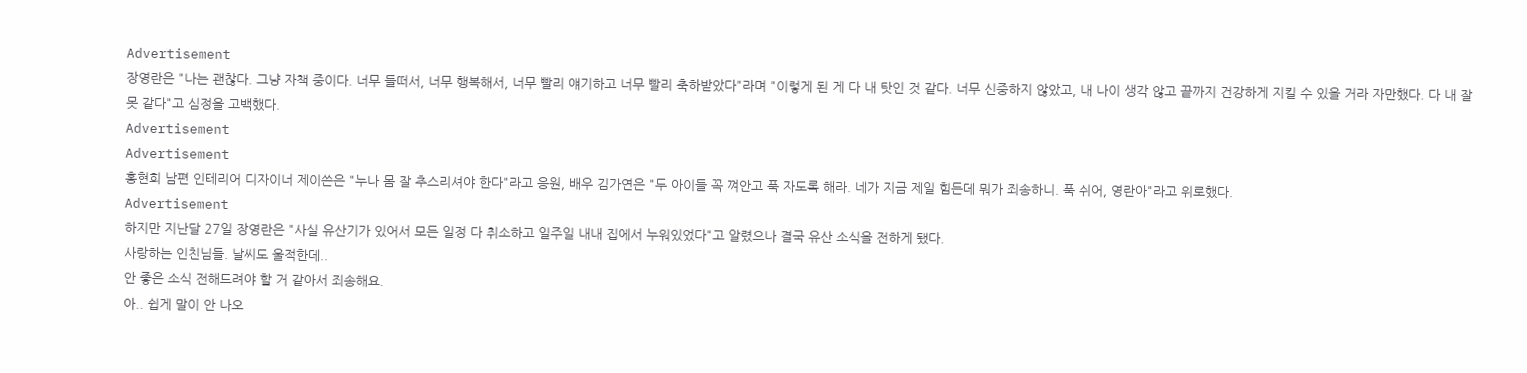Advertisement
장영란은 "나는 괜찮다. 그냥 자책 중이다. 너무 들떠서, 너무 행복해서, 너무 빨리 얘기하고 너무 빨리 축하받았다"라며 "이렇게 된 게 다 내 탓인 것 같다. 너무 신중하지 않았고, 내 나이 생각 않고 끝까지 건강하게 지킬 수 있을 거라 자만했다. 다 내 잘못 같다"고 심정을 고백했다.
Advertisement
Advertisement
홍현희 남편 인테리어 디자이너 제이쓴은 "누나 몸 잘 추스리셔야 한다"라고 응원, 배우 김가연은 "두 아이들 꼭 껴안고 푹 자도록 해라. 네가 지금 제일 힘든데 뭐가 죄송하니. 푹 쉬어, 영란아"라고 위로했다.
Advertisement
하지만 지난달 27일 장영란은 "사실 유산기가 있어서 모든 일정 다 취소하고 일주일 내내 집에서 누워있었다"고 알렸으나 결국 유산 소식을 전하게 됐다.
사랑하는 인친님들. 날씨도 울적한데..
안 좋은 소식 전해드려야 할 거 같아서 죄송해요.
아.. 쉽게 말이 안 나오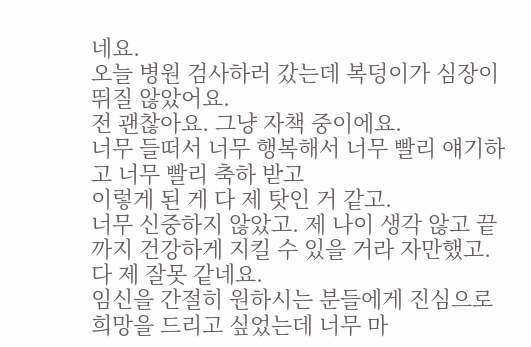네요.
오늘 병원 검사하러 갔는데 복덩이가 심장이 뛰질 않았어요.
전 괜찮아요. 그냥 자책 중이에요.
너무 들떠서 너무 행복해서 너무 빨리 얘기하고 너무 빨리 축하 받고
이렇게 된 게 다 제 탓인 거 같고.
너무 신중하지 않았고. 제 나이 생각 않고 끝까지 건강하게 지킬 수 있을 거라 자만했고.
다 제 잘못 같네요.
임신을 간절히 원하시는 분들에게 진심으로
희망을 드리고 싶었는데 너무 마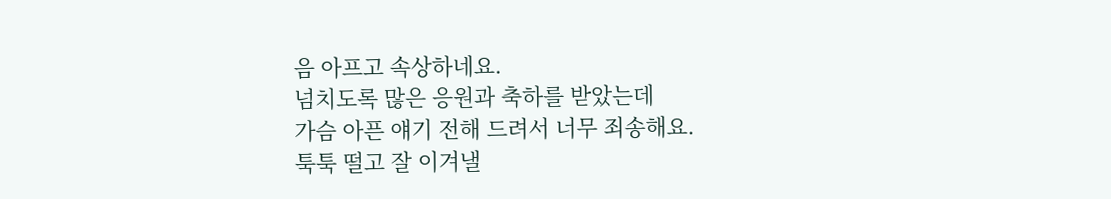음 아프고 속상하네요.
넘치도록 많은 응원과 축하를 받았는데
가슴 아픈 얘기 전해 드려서 너무 죄송해요.
툭툭 떨고 잘 이겨낼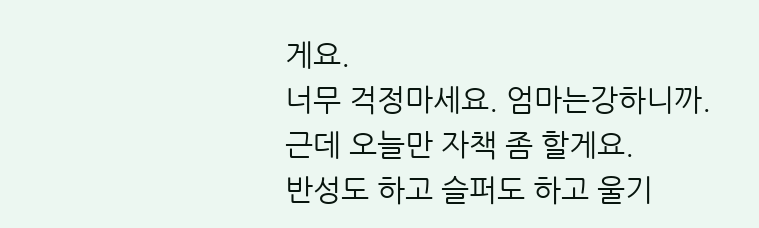게요.
너무 걱정마세요. 엄마는강하니까.
근데 오늘만 자책 좀 할게요.
반성도 하고 슬퍼도 하고 울기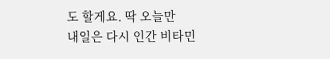도 할게요. 딱 오늘만
내일은 다시 인간 비타민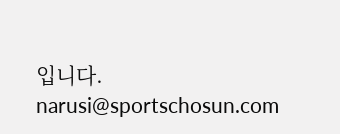입니다.
narusi@sportschosun.com